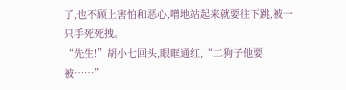了,也不顾上害怕和恶心,噌地站起来就要往下跳,被一只手死死拽。
“先生!”胡小七回头,眼眶通红,“二狗子他要被……”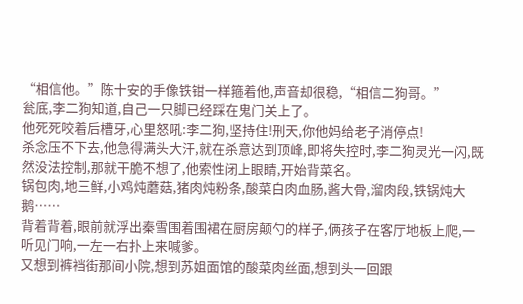“相信他。”陈十安的手像铁钳一样箍着他,声音却很稳,“相信二狗哥。”
瓮底,李二狗知道,自己一只脚已经踩在鬼门关上了。
他死死咬着后槽牙,心里怒吼:李二狗,坚持住!刑天,你他妈给老子消停点!
杀念压不下去,他急得满头大汗,就在杀意达到顶峰,即将失控时,李二狗灵光一闪,既然没法控制,那就干脆不想了,他索性闭上眼睛,开始背菜名。
锅包肉,地三鲜,小鸡炖蘑菇,猪肉炖粉条,酸菜白肉血肠,酱大骨,溜肉段,铁锅炖大鹅……
背着背着,眼前就浮出秦雪围着围裙在厨房颠勺的样子,俩孩子在客厅地板上爬,一听见门响,一左一右扑上来喊爹。
又想到裤裆街那间小院,想到苏姐面馆的酸菜肉丝面,想到头一回跟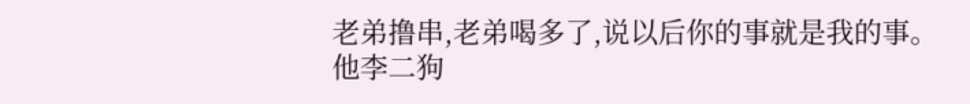老弟撸串,老弟喝多了,说以后你的事就是我的事。
他李二狗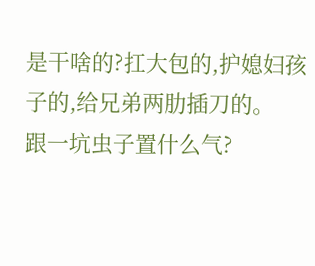是干啥的?扛大包的,护媳妇孩子的,给兄弟两肋插刀的。
跟一坑虫子置什么气?